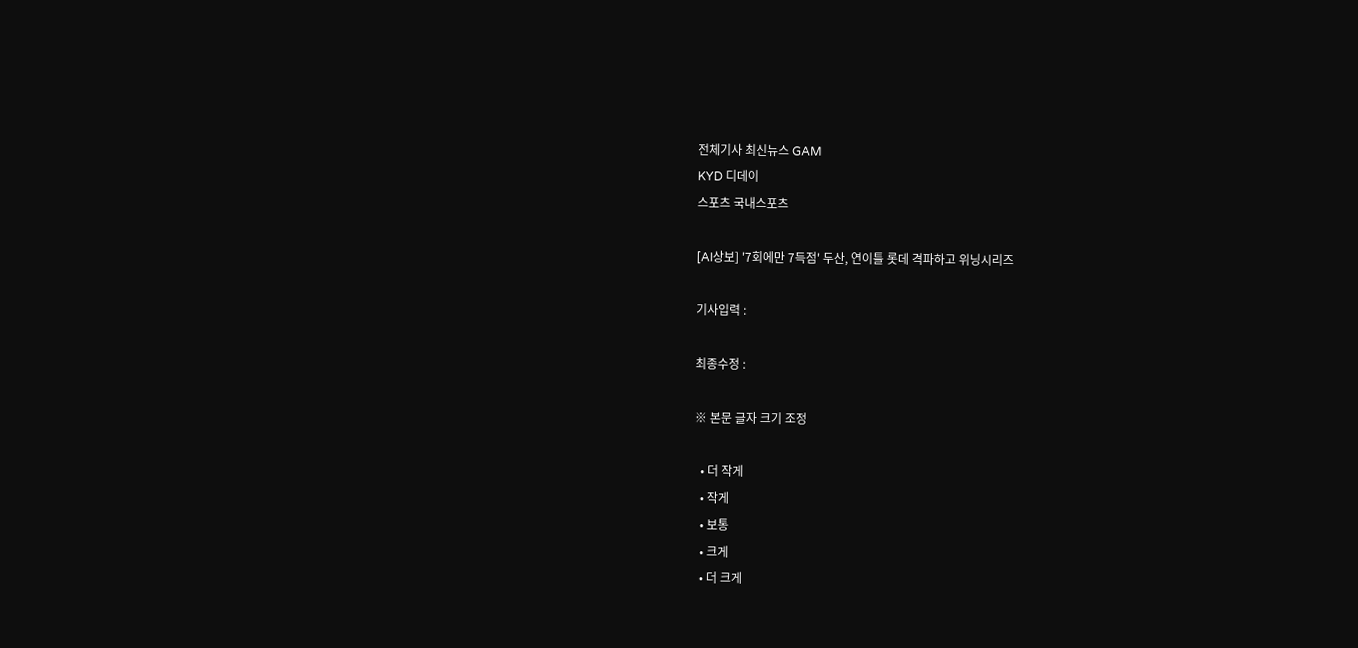전체기사 최신뉴스 GAM
KYD 디데이
스포츠 국내스포츠

[AI상보] '7회에만 7득점' 두산, 연이틀 롯데 격파하고 위닝시리즈

기사입력 :

최종수정 :

※ 본문 글자 크기 조정

  • 더 작게
  • 작게
  • 보통
  • 크게
  • 더 크게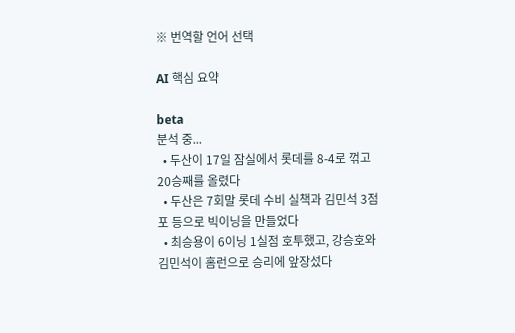※ 번역할 언어 선택

AI 핵심 요약

beta
분석 중...
  • 두산이 17일 잠실에서 롯데를 8-4로 꺾고 20승째를 올렸다
  • 두산은 7회말 롯데 수비 실책과 김민석 3점포 등으로 빅이닝을 만들었다
  • 최승용이 6이닝 1실점 호투했고, 강승호와 김민석이 홈런으로 승리에 앞장섰다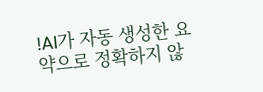!AI가 자동 생성한 요약으로 정확하지 않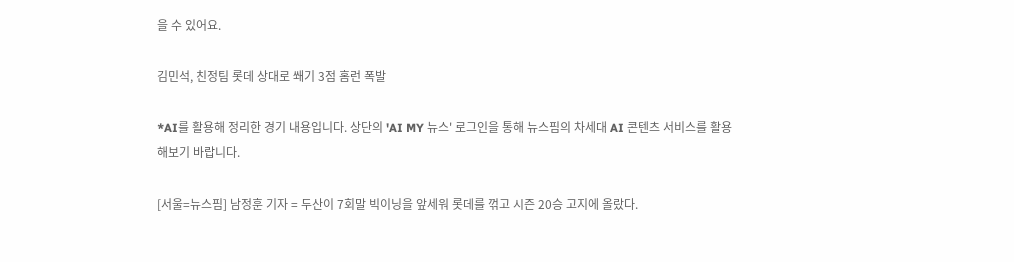을 수 있어요.

김민석, 친정팀 롯데 상대로 쐐기 3점 홈런 폭발

*AI를 활용해 정리한 경기 내용입니다. 상단의 'AI MY 뉴스' 로그인을 통해 뉴스핌의 차세대 AI 콘텐츠 서비스를 활용해보기 바랍니다.

[서울=뉴스핌] 남정훈 기자 = 두산이 7회말 빅이닝을 앞세워 롯데를 꺾고 시즌 20승 고지에 올랐다.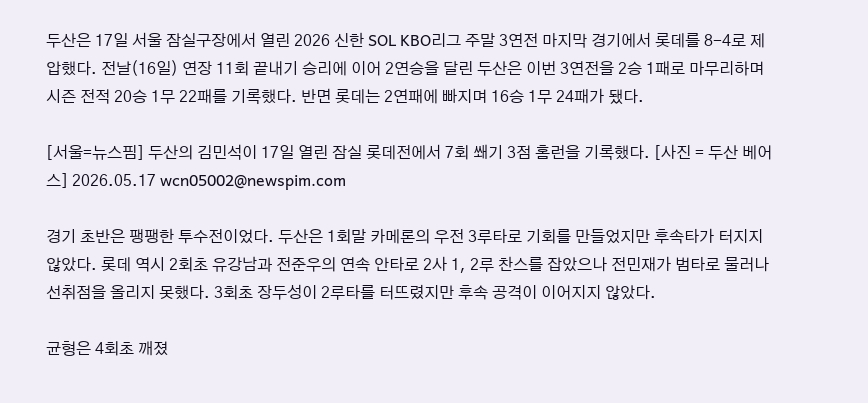두산은 17일 서울 잠실구장에서 열린 2026 신한 SOL KBO리그 주말 3연전 마지막 경기에서 롯데를 8-4로 제압했다. 전날(16일) 연장 11회 끝내기 승리에 이어 2연승을 달린 두산은 이번 3연전을 2승 1패로 마무리하며 시즌 전적 20승 1무 22패를 기록했다. 반면 롯데는 2연패에 빠지며 16승 1무 24패가 됐다.

[서울=뉴스핌] 두산의 김민석이 17일 열린 잠실 롯데전에서 7회 쐐기 3점 홈런을 기록했다. [사진 = 두산 베어스] 2026.05.17 wcn05002@newspim.com

경기 초반은 팽팽한 투수전이었다. 두산은 1회말 카메론의 우전 3루타로 기회를 만들었지만 후속타가 터지지 않았다. 롯데 역시 2회초 유강남과 전준우의 연속 안타로 2사 1, 2루 찬스를 잡았으나 전민재가 범타로 물러나 선취점을 올리지 못했다. 3회초 장두성이 2루타를 터뜨렸지만 후속 공격이 이어지지 않았다.

균형은 4회초 깨졌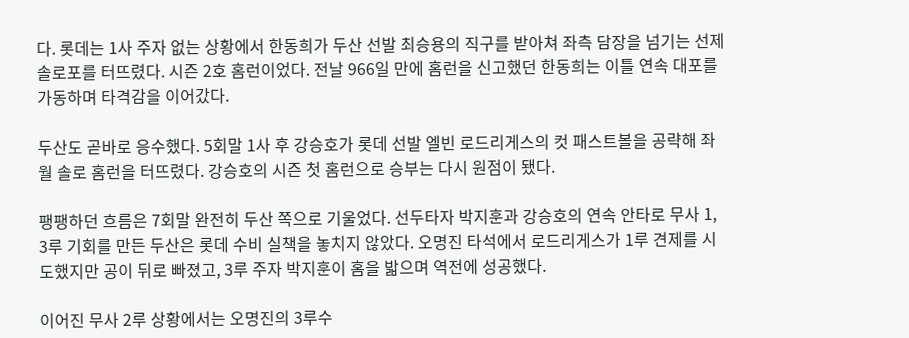다. 롯데는 1사 주자 없는 상황에서 한동희가 두산 선발 최승용의 직구를 받아쳐 좌측 담장을 넘기는 선제 솔로포를 터뜨렸다. 시즌 2호 홈런이었다. 전날 966일 만에 홈런을 신고했던 한동희는 이틀 연속 대포를 가동하며 타격감을 이어갔다.

두산도 곧바로 응수했다. 5회말 1사 후 강승호가 롯데 선발 엘빈 로드리게스의 컷 패스트볼을 공략해 좌월 솔로 홈런을 터뜨렸다. 강승호의 시즌 첫 홈런으로 승부는 다시 원점이 됐다.

팽팽하던 흐름은 7회말 완전히 두산 쪽으로 기울었다. 선두타자 박지훈과 강승호의 연속 안타로 무사 1, 3루 기회를 만든 두산은 롯데 수비 실책을 놓치지 않았다. 오명진 타석에서 로드리게스가 1루 견제를 시도했지만 공이 뒤로 빠졌고, 3루 주자 박지훈이 홈을 밟으며 역전에 성공했다.

이어진 무사 2루 상황에서는 오명진의 3루수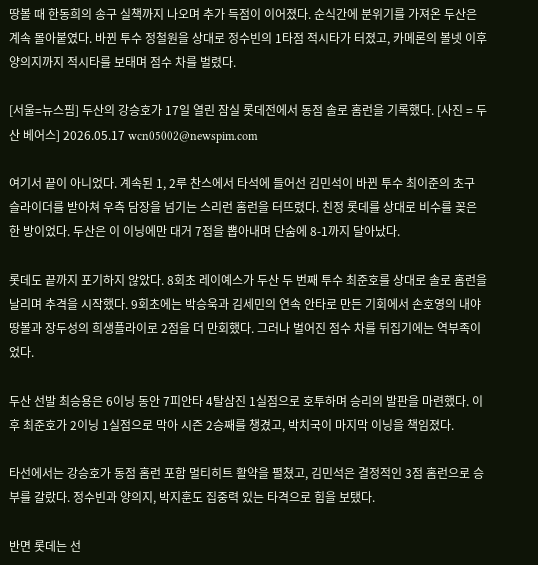땅볼 때 한동희의 송구 실책까지 나오며 추가 득점이 이어졌다. 순식간에 분위기를 가져온 두산은 계속 몰아붙였다. 바뀐 투수 정철원을 상대로 정수빈의 1타점 적시타가 터졌고, 카메론의 볼넷 이후 양의지까지 적시타를 보태며 점수 차를 벌렸다.

[서울=뉴스핌] 두산의 강승호가 17일 열린 잠실 롯데전에서 동점 솔로 홈런을 기록했다. [사진 = 두산 베어스] 2026.05.17 wcn05002@newspim.com

여기서 끝이 아니었다. 계속된 1, 2루 찬스에서 타석에 들어선 김민석이 바뀐 투수 최이준의 초구 슬라이더를 받아쳐 우측 담장을 넘기는 스리런 홈런을 터뜨렸다. 친정 롯데를 상대로 비수를 꽂은 한 방이었다. 두산은 이 이닝에만 대거 7점을 뽑아내며 단숨에 8-1까지 달아났다.

롯데도 끝까지 포기하지 않았다. 8회초 레이예스가 두산 두 번째 투수 최준호를 상대로 솔로 홈런을 날리며 추격을 시작했다. 9회초에는 박승욱과 김세민의 연속 안타로 만든 기회에서 손호영의 내야 땅볼과 장두성의 희생플라이로 2점을 더 만회했다. 그러나 벌어진 점수 차를 뒤집기에는 역부족이었다.

두산 선발 최승용은 6이닝 동안 7피안타 4탈삼진 1실점으로 호투하며 승리의 발판을 마련했다. 이후 최준호가 2이닝 1실점으로 막아 시즌 2승째를 챙겼고, 박치국이 마지막 이닝을 책임졌다.

타선에서는 강승호가 동점 홈런 포함 멀티히트 활약을 펼쳤고, 김민석은 결정적인 3점 홈런으로 승부를 갈랐다. 정수빈과 양의지, 박지훈도 집중력 있는 타격으로 힘을 보탰다.

반면 롯데는 선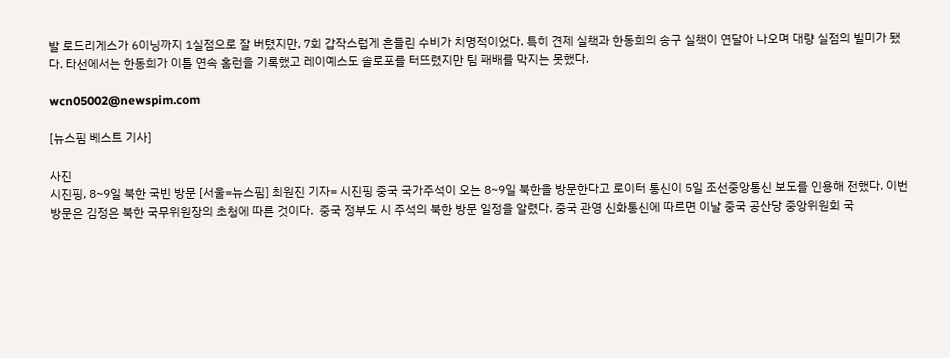발 로드리게스가 6이닝까지 1실점으로 잘 버텼지만, 7회 갑작스럽게 흔들린 수비가 치명적이었다. 특히 견제 실책과 한동희의 송구 실책이 연달아 나오며 대량 실점의 빌미가 됐다. 타선에서는 한동희가 이틀 연속 홈런을 기록했고 레이예스도 솔로포를 터뜨렸지만 팀 패배를 막지는 못했다.

wcn05002@newspim.com

[뉴스핌 베스트 기사]

사진
시진핑, 8~9일 북한 국빈 방문 [서울=뉴스핌] 최원진 기자= 시진핑 중국 국가주석이 오는 8~9일 북한을 방문한다고 로이터 통신이 5일 조선중앙통신 보도를 인용해 전했다. 이번 방문은 김정은 북한 국무위원장의 초청에 따른 것이다.  중국 정부도 시 주석의 북한 방문 일정을 알렸다. 중국 관영 신화통신에 따르면 이날 중국 공산당 중앙위원회 국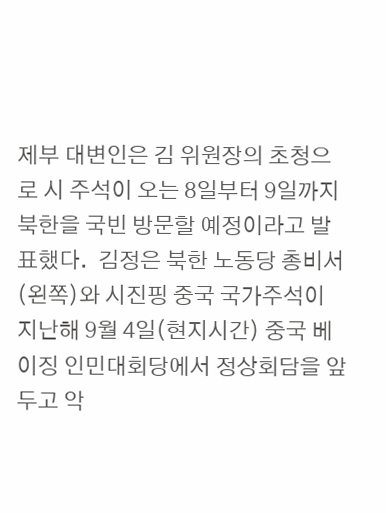제부 대변인은 김 위원장의 초청으로 시 주석이 오는 8일부터 9일까지 북한을 국빈 방문할 예정이라고 발표했다.  김정은 북한 노동당 총비서(왼쪽)와 시진핑 중국 국가주석이 지난해 9월 4일(현지시간) 중국 베이징 인민대회당에서 정상회담을 앞두고 악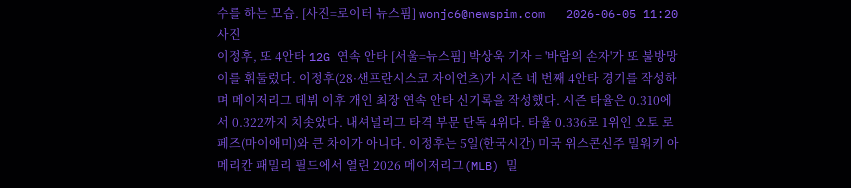수를 하는 모습. [사진=로이터 뉴스핌] wonjc6@newspim.com   2026-06-05 11:20
사진
이정후, 또 4안타 12G 연속 안타 [서울=뉴스핌] 박상욱 기자 = '바람의 손자'가 또 불방망이를 휘둘렀다. 이정후(28·샌프란시스코 자이언츠)가 시즌 네 번째 4안타 경기를 작성하며 메이저리그 데뷔 이후 개인 최장 연속 안타 신기록을 작성했다. 시즌 타율은 0.310에서 0.322까지 치솟았다. 내셔널리그 타격 부문 단독 4위다. 타율 0.336로 1위인 오토 로페즈(마이애미)와 큰 차이가 아니다. 이정후는 5일(한국시간) 미국 위스콘신주 밀워키 아메리칸 패밀리 필드에서 열린 2026 메이저리그(MLB) 밀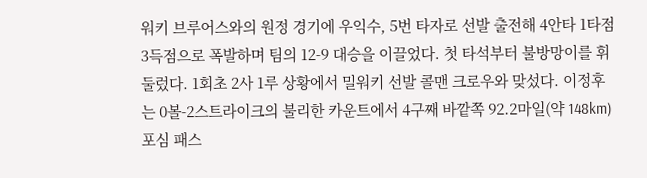워키 브루어스와의 원정 경기에 우익수, 5번 타자로 선발 출전해 4안타 1타점 3득점으로 폭발하며 팀의 12-9 대승을 이끌었다. 첫 타석부터 불방망이를 휘둘렀다. 1회초 2사 1루 상황에서 밀워키 선발 콜맨 크로우와 맞섰다. 이정후는 0볼-2스트라이크의 불리한 카운트에서 4구째 바깥쪽 92.2마일(약 148km) 포심 패스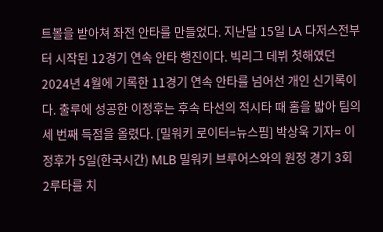트볼을 받아쳐 좌전 안타를 만들었다. 지난달 15일 LA 다저스전부터 시작된 12경기 연속 안타 행진이다. 빅리그 데뷔 첫해였던 2024년 4월에 기록한 11경기 연속 안타를 넘어선 개인 신기록이다. 출루에 성공한 이정후는 후속 타선의 적시타 때 홈을 밟아 팀의 세 번째 득점을 올렸다. [밀워키 로이터=뉴스핌] 박상욱 기자= 이정후가 5일(한국시간) MLB 밀워키 브루어스와의 원정 경기 3회 2루타를 치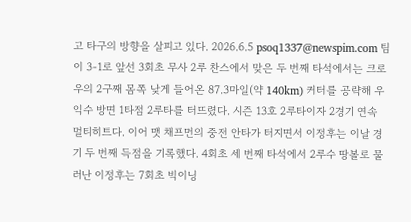고 타구의 방향을 살피고 있다. 2026.6.5 psoq1337@newspim.com 팀이 3-1로 앞선 3회초 무사 2루 찬스에서 맞은 두 번째 타석에서는 크로우의 2구째 몸쪽 낮게 들어온 87.3마일(약 140km) 커터를 공략해 우익수 방면 1타점 2루타를 터뜨렸다. 시즌 13호 2루타이자 2경기 연속 멀티히트다. 이어 맷 채프먼의 중전 안타가 터지면서 이정후는 이날 경기 두 번째 득점을 기록했다. 4회초 세 번째 타석에서 2루수 땅볼로 물러난 이정후는 7회초 빅이닝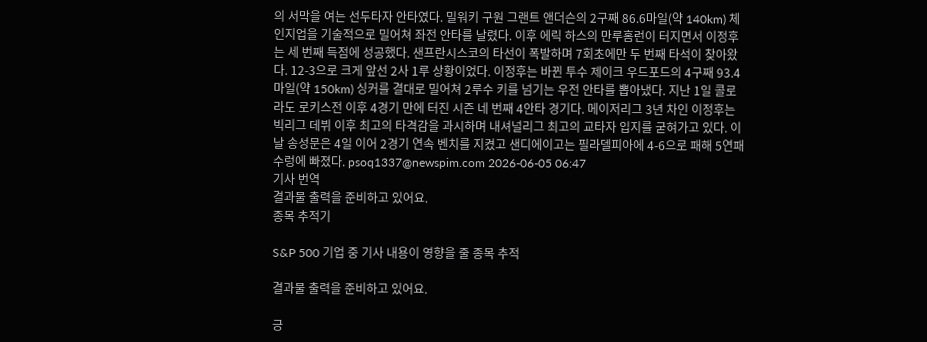의 서막을 여는 선두타자 안타였다. 밀워키 구원 그랜트 앤더슨의 2구째 86.6마일(약 140km) 체인지업을 기술적으로 밀어쳐 좌전 안타를 날렸다. 이후 에릭 하스의 만루홈런이 터지면서 이정후는 세 번째 득점에 성공했다. 샌프란시스코의 타선이 폭발하며 7회초에만 두 번째 타석이 찾아왔다. 12-3으로 크게 앞선 2사 1루 상황이었다. 이정후는 바뀐 투수 제이크 우드포드의 4구째 93.4마일(약 150km) 싱커를 결대로 밀어쳐 2루수 키를 넘기는 우전 안타를 뽑아냈다. 지난 1일 콜로라도 로키스전 이후 4경기 만에 터진 시즌 네 번째 4안타 경기다. 메이저리그 3년 차인 이정후는 빅리그 데뷔 이후 최고의 타격감을 과시하며 내셔널리그 최고의 교타자 입지를 굳혀가고 있다. 이날 송성문은 4일 이어 2경기 연속 벤치를 지켰고 샌디에이고는 필라델피아에 4-6으로 패해 5연패 수렁에 빠졌다. psoq1337@newspim.com 2026-06-05 06:47
기사 번역
결과물 출력을 준비하고 있어요.
종목 추적기

S&P 500 기업 중 기사 내용이 영향을 줄 종목 추적

결과물 출력을 준비하고 있어요.

긍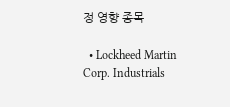정 영향 종목

  • Lockheed Martin Corp. Industrials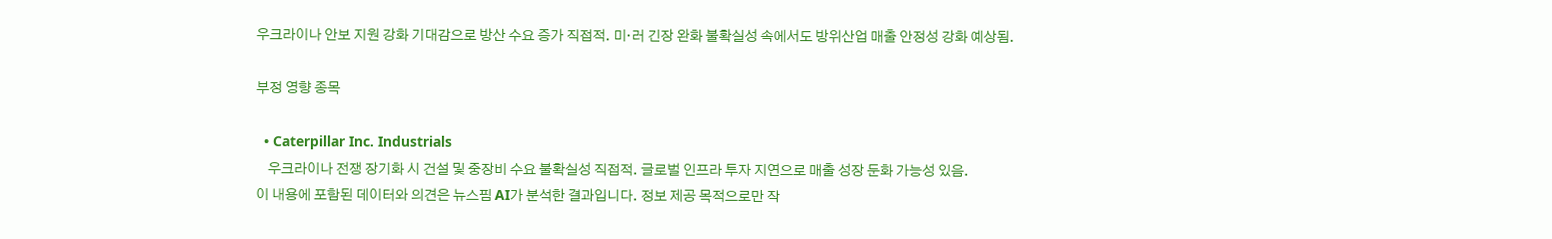우크라이나 안보 지원 강화 기대감으로 방산 수요 증가 직접적. 미·러 긴장 완화 불확실성 속에서도 방위산업 매출 안정성 강화 예상됨.

부정 영향 종목

  • Caterpillar Inc. Industrials
    우크라이나 전쟁 장기화 시 건설 및 중장비 수요 불확실성 직접적. 글로벌 인프라 투자 지연으로 매출 성장 둔화 가능성 있음.
이 내용에 포함된 데이터와 의견은 뉴스핌 AI가 분석한 결과입니다. 정보 제공 목적으로만 작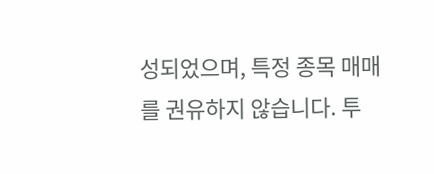성되었으며, 특정 종목 매매를 권유하지 않습니다. 투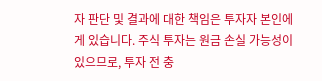자 판단 및 결과에 대한 책임은 투자자 본인에게 있습니다. 주식 투자는 원금 손실 가능성이 있으므로, 투자 전 충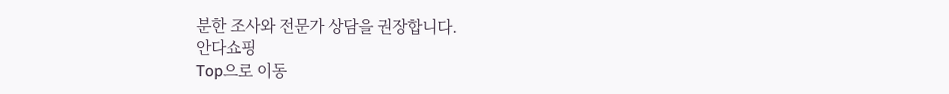분한 조사와 전문가 상담을 권장합니다.
안다쇼핑
Top으로 이동